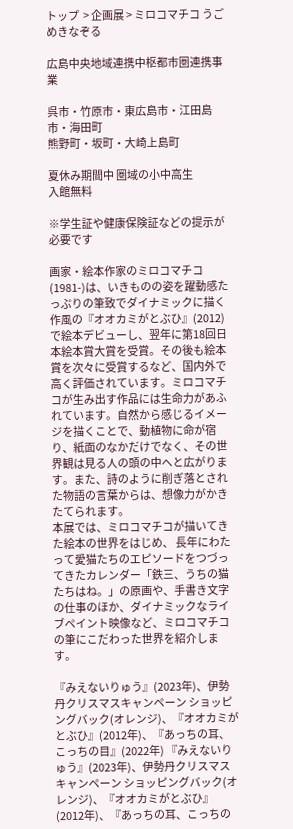トップ  > 企画展 > ミロコマチコ うごめきなぞる

広島中央地域連携中枢都市圏連携事業

呉市・竹原市・東広島市・江田島市・海田町
熊野町・坂町・大崎上島町

夏休み期間中 圏域の小中高生
入館無料

※学生証や健康保険証などの提示が必要です

画家・絵本作家のミロコマチコ(1981-)は、いきものの姿を躍動感たっぷりの筆致でダイナミックに描く作風の『オオカミがとぶひ』(2012)で絵本デビューし、翌年に第18回日本絵本賞大賞を受賞。その後も絵本賞を次々に受賞するなど、国内外で高く評価されています。ミロコマチコが生み出す作品には生命力があふれています。自然から感じるイメージを描くことで、動植物に命が宿り、紙面のなかだけでなく、その世界観は見る人の頭の中へと広がります。また、詩のように削ぎ落とされた物語の言葉からは、想像力がかきたてられます。
本展では、ミロコマチコが描いてきた絵本の世界をはじめ、 長年にわたって愛猫たちのエピソードをつづってきたカレンダー「鉄三、うちの猫たちはね。」の原画や、手書き文字の仕事のほか、ダイナミックなライブペイント映像など、ミロコマチコの筆にこだわった世界を紹介します。

『みえないりゅう』(2023年)、伊勢丹クリスマスキャンペーン ショッピングバック(オレンジ)、『オオカミがとぶひ』(2012年)、『あっちの耳、こっちの目』(2022年) 『みえないりゅう』(2023年)、伊勢丹クリスマスキャンペーン ショッピングバック(オレンジ)、『オオカミがとぶひ』(2012年)、『あっちの耳、こっちの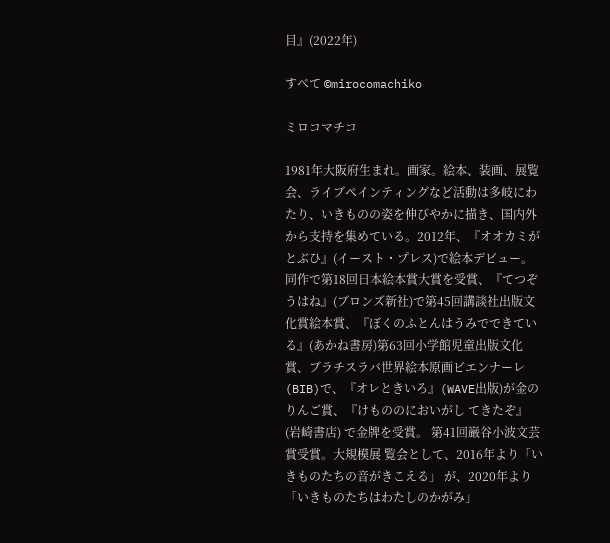目』(2022年)

すべて ©mirocomachiko

ミロコマチコ

1981年大阪府生まれ。画家。絵本、装画、展覧会、ライブペインティングなど活動は多岐にわたり、いきものの姿を伸びやかに描き、国内外から支持を集めている。2012年、『オオカミがとぶひ』(イースト・プレス)で絵本デビュー。 同作で第18回日本絵本賞大賞を受賞、『てつぞうはね』(ブロンズ新社)で第45回講談社出版文化賞絵本賞、『ぼくのふとんはうみでできている』(あかね書房)第63回小学館児童出版文化賞、ブラチスラバ世界絵本原画ビエンナーレ(BIB)で、『オレときいろ』(WAVE出版)が金のりんご賞、『けもののにおいがし てきたぞ』(岩崎書店) で金牌を受賞。 第41回巌谷小波文芸賞受賞。大規模展 覧会として、2016年より「いきものたちの音がきこえる」 が、2020年より「いきものたちはわたしのかがみ」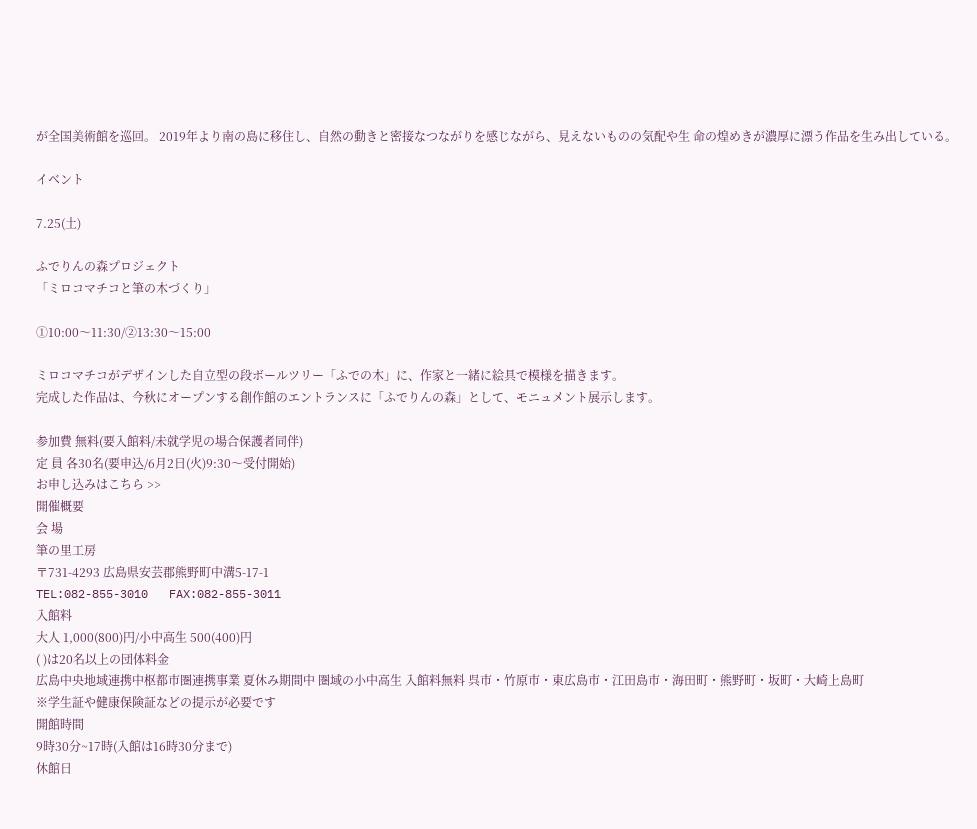が全国美術館を巡回。 2019年より南の島に移住し、自然の動きと密接なつながりを感じながら、見えないものの気配や生 命の煌めきが濃厚に漂う作品を生み出している。

イベント

7.25(土)

ふでりんの森プロジェクト
「ミロコマチコと筆の木づくり」

①10:00〜11:30/②13:30〜15:00

ミロコマチコがデザインした自立型の段ボールツリー「ふでの木」に、作家と一緒に絵具で模様を描きます。
完成した作品は、今秋にオープンする創作館のエントランスに「ふでりんの森」として、モニュメント展示します。

参加費 無料(要入館料/未就学児の場合保護者同伴)
定 員 各30名(要申込/6月2日(火)9:30〜受付開始)
お申し込みはこちら >>
開催概要
会 場
筆の里工房
〒731-4293 広島県安芸郡熊野町中溝5-17-1
TEL:082-855-3010   FAX:082-855-3011
入館料
大人 1,000(800)円/小中高生 500(400)円
( )は20名以上の団体料金
広島中央地域連携中枢都市圏連携事業 夏休み期間中 圏域の小中高生 入館料無料 呉市・竹原市・東広島市・江田島市・海田町・熊野町・坂町・大崎上島町
※学生証や健康保険証などの提示が必要です
開館時間
9時30分~17時(入館は16時30分まで)
休館日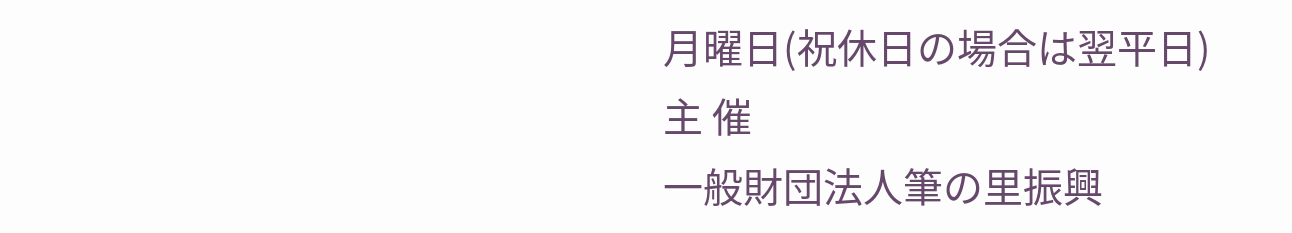月曜日(祝休日の場合は翌平日)
主 催
一般財団法人筆の里振興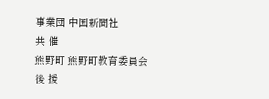事業団 中国新聞社
共 催
熊野町 熊野町教育委員会
後 援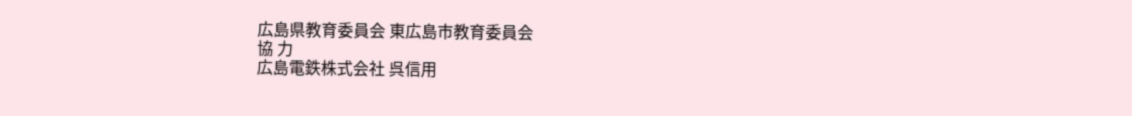広島県教育委員会 東広島市教育委員会
協 力
広島電鉄株式会社 呉信用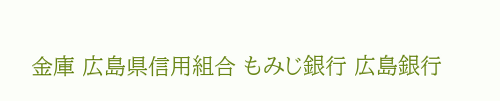金庫 広島県信用組合 もみじ銀行 広島銀行